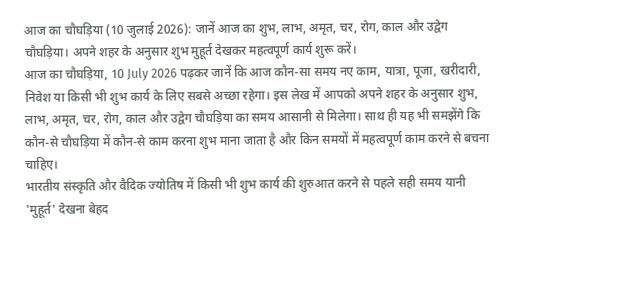आज का चौघड़िया (10 जुलाई 2026): जानें आज का शुभ, लाभ, अमृत, चर, रोग, काल और उद्वेग चौघड़िया। अपने शहर के अनुसार शुभ मुहूर्त देखकर महत्वपूर्ण कार्य शुरू करें।
आज का चौघड़िया, 10 July 2026 पढ़कर जानें कि आज कौन-सा समय नए काम, यात्रा, पूजा, खरीदारी, निवेश या किसी भी शुभ कार्य के लिए सबसे अच्छा रहेगा। इस लेख में आपको अपने शहर के अनुसार शुभ, लाभ, अमृत, चर, रोग, काल और उद्वेग चौघड़िया का समय आसानी से मिलेगा। साथ ही यह भी समझेंगे कि कौन-से चौघड़िया में कौन-से काम करना शुभ माना जाता है और किन समयों में महत्वपूर्ण काम करने से बचना चाहिए।
भारतीय संस्कृति और वैदिक ज्योतिष में किसी भी शुभ कार्य की शुरुआत करने से पहले सही समय यानी 'मुहूर्त' देखना बेहद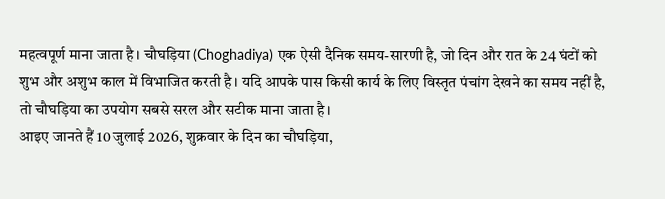महत्वपूर्ण माना जाता है। चौघड़िया (Choghadiya) एक ऐसी दैनिक समय-सारणी है, जो दिन और रात के 24 घंटों को शुभ और अशुभ काल में विभाजित करती है। यदि आपके पास किसी कार्य के लिए विस्तृत पंचांग देखने का समय नहीं है, तो चौघड़िया का उपयोग सबसे सरल और सटीक माना जाता है।
आइए जानते हैं 10 जुलाई 2026, शुक्रवार के दिन का चौघड़िया,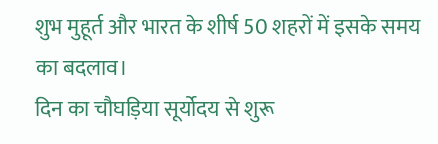शुभ मुहूर्त और भारत के शीर्ष 50 शहरों में इसके समय का बदलाव।
दिन का चौघड़िया सूर्योदय से शुरू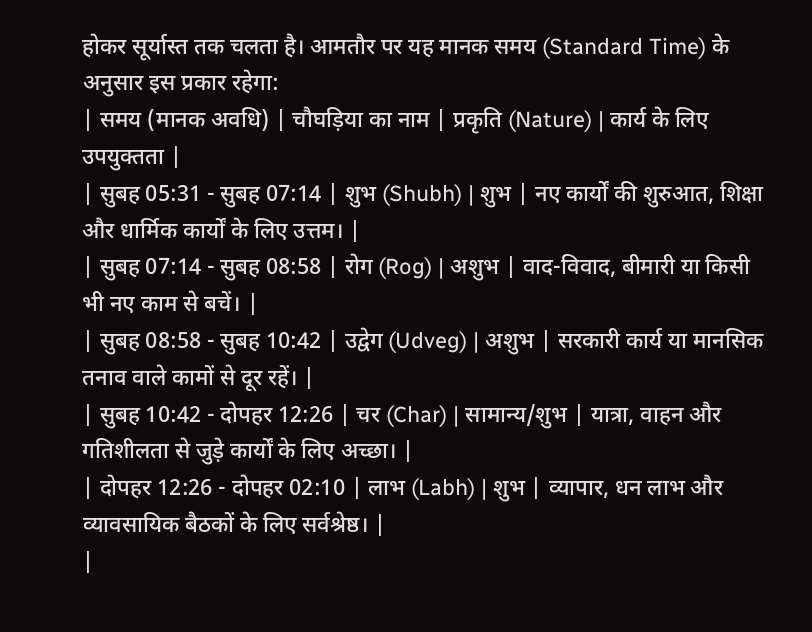होकर सूर्यास्त तक चलता है। आमतौर पर यह मानक समय (Standard Time) के अनुसार इस प्रकार रहेगा:
| समय (मानक अवधि) | चौघड़िया का नाम | प्रकृति (Nature) | कार्य के लिए उपयुक्तता |
| सुबह 05:31 - सुबह 07:14 | शुभ (Shubh) | शुभ | नए कार्यों की शुरुआत, शिक्षा और धार्मिक कार्यों के लिए उत्तम। |
| सुबह 07:14 - सुबह 08:58 | रोग (Rog) | अशुभ | वाद-विवाद, बीमारी या किसी भी नए काम से बचें। |
| सुबह 08:58 - सुबह 10:42 | उद्वेग (Udveg) | अशुभ | सरकारी कार्य या मानसिक तनाव वाले कामों से दूर रहें। |
| सुबह 10:42 - दोपहर 12:26 | चर (Char) | सामान्य/शुभ | यात्रा, वाहन और गतिशीलता से जुड़े कार्यों के लिए अच्छा। |
| दोपहर 12:26 - दोपहर 02:10 | लाभ (Labh) | शुभ | व्यापार, धन लाभ और व्यावसायिक बैठकों के लिए सर्वश्रेष्ठ। |
|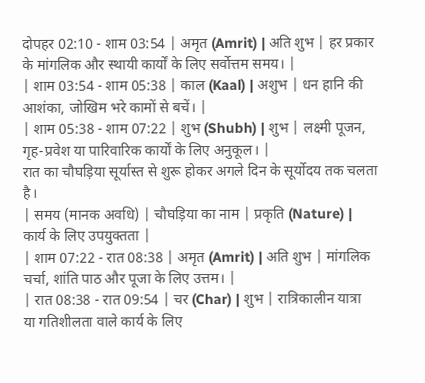दोपहर 02:10 - शाम 03:54 | अमृत (Amrit) | अति शुभ | हर प्रकार के मांगलिक और स्थायी कार्यों के लिए सर्वोत्तम समय। |
| शाम 03:54 - शाम 05:38 | काल (Kaal) | अशुभ | धन हानि की आशंका, जोखिम भरे कामों से बचें। |
| शाम 05:38 - शाम 07:22 | शुभ (Shubh) | शुभ | लक्ष्मी पूजन, गृह-प्रवेश या पारिवारिक कार्यों के लिए अनुकूल। |
रात का चौघड़िया सूर्यास्त से शुरू होकर अगले दिन के सूर्योदय तक चलता है।
| समय (मानक अवधि) | चौघड़िया का नाम | प्रकृति (Nature) | कार्य के लिए उपयुक्तता |
| शाम 07:22 - रात 08:38 | अमृत (Amrit) | अति शुभ | मांगलिक चर्चा, शांति पाठ और पूजा के लिए उत्तम। |
| रात 08:38 - रात 09:54 | चर (Char) | शुभ | रात्रिकालीन यात्रा या गतिशीलता वाले कार्य के लिए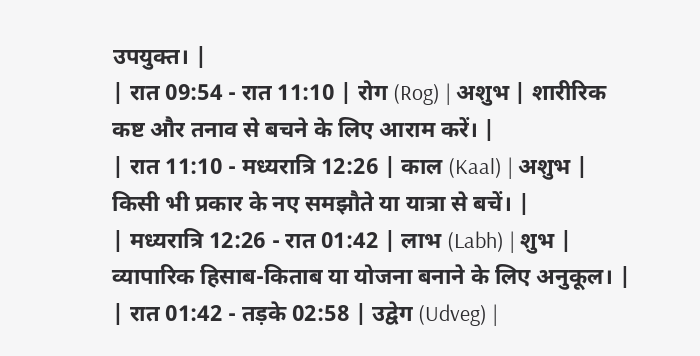उपयुक्त। |
| रात 09:54 - रात 11:10 | रोग (Rog) | अशुभ | शारीरिक कष्ट और तनाव से बचने के लिए आराम करें। |
| रात 11:10 - मध्यरात्रि 12:26 | काल (Kaal) | अशुभ | किसी भी प्रकार के नए समझौते या यात्रा से बचें। |
| मध्यरात्रि 12:26 - रात 01:42 | लाभ (Labh) | शुभ | व्यापारिक हिसाब-किताब या योजना बनाने के लिए अनुकूल। |
| रात 01:42 - तड़के 02:58 | उद्वेग (Udveg) |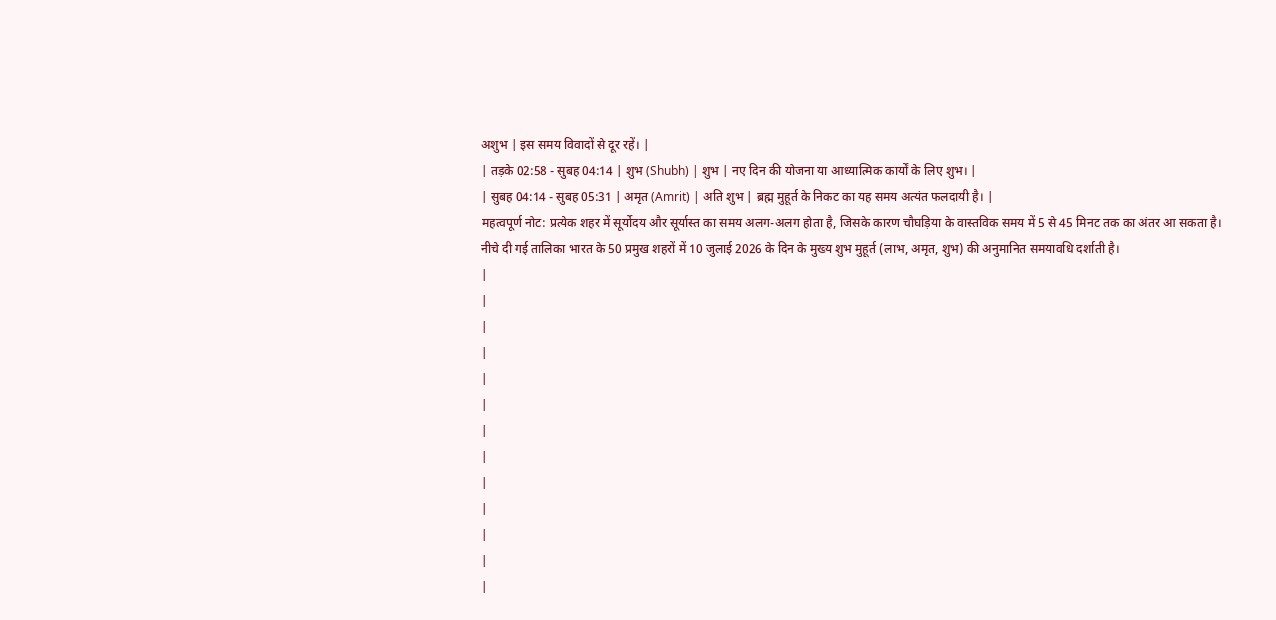अशुभ | इस समय विवादों से दूर रहें। |
| तड़के 02:58 - सुबह 04:14 | शुभ (Shubh) | शुभ | नए दिन की योजना या आध्यात्मिक कार्यों के लिए शुभ। |
| सुबह 04:14 - सुबह 05:31 | अमृत (Amrit) | अति शुभ | ब्रह्म मुहूर्त के निकट का यह समय अत्यंत फलदायी है। |
महत्वपूर्ण नोट: प्रत्येक शहर में सूर्योदय और सूर्यास्त का समय अलग-अलग होता है, जिसके कारण चौघड़िया के वास्तविक समय में 5 से 45 मिनट तक का अंतर आ सकता है। नीचे दी गई तालिका भारत के 50 प्रमुख शहरों में 10 जुलाई 2026 के दिन के मुख्य शुभ मुहूर्त (लाभ, अमृत, शुभ) की अनुमानित समयावधि दर्शाती है।
|
|
|
|
|
|
|
|
|
|
|
|
|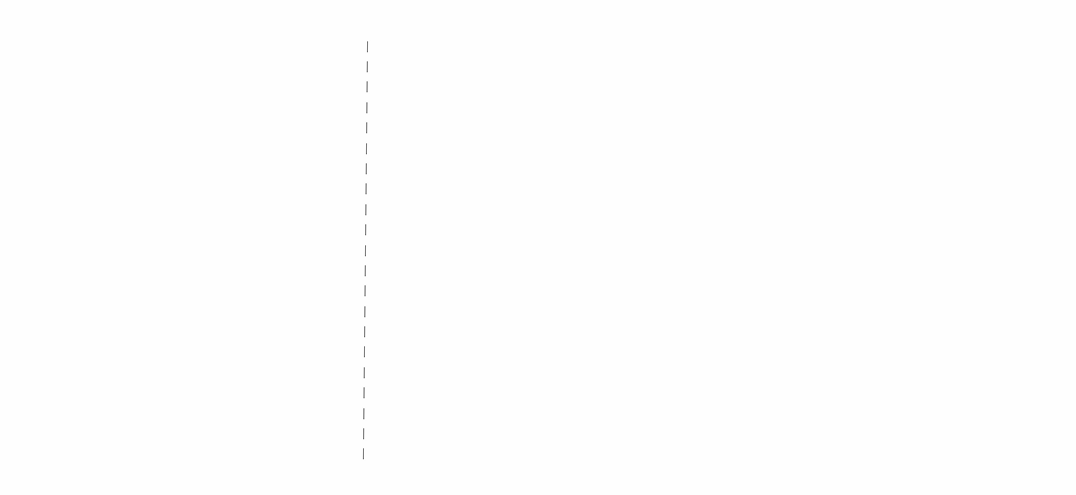|
|
|
|
|
|
|
|
|
|
|
|
|
|
|
|
|
|
|
|
|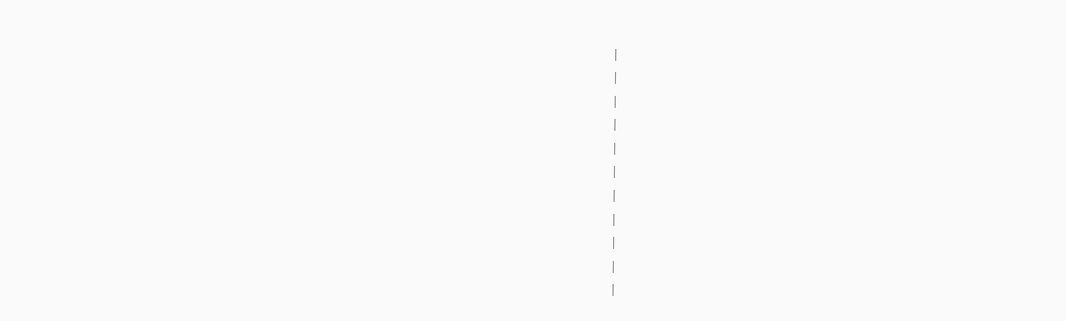|
|
|
|
|
|
|
|
|
|
|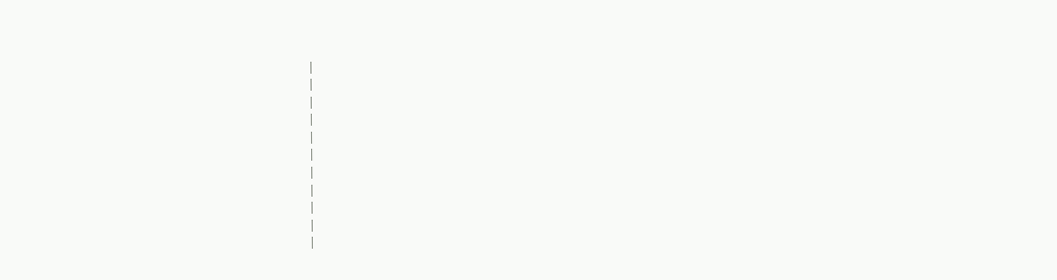|
|
|
|
|
|
|
|
|
|
|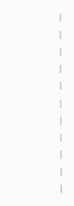|
|
|
|
|
|
|
|
|
|
|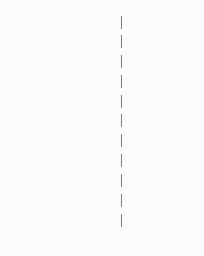|
|
|
|
|
|
|
|
|
|
|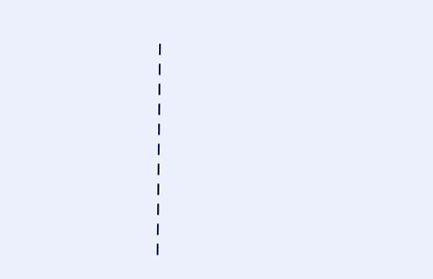|
|
|
|
|
|
|
|
|
|
|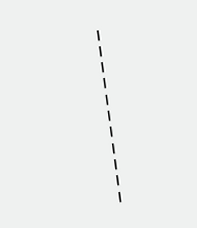|
|
|
|
|
|
|
|
|
|
|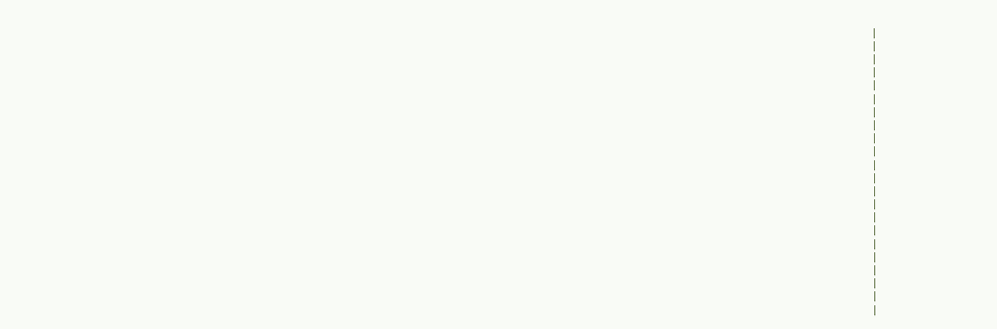|
|
|
|
|
|
|
|
|
|
|
|
|
|
|
|
|
|
|
|
|
|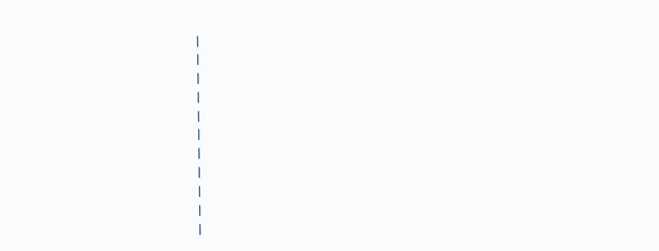|
|
|
|
|
|
|
|
|
|
|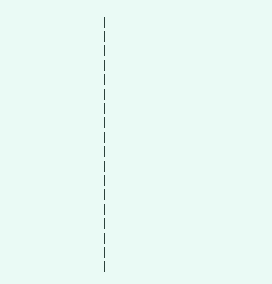|
|
|
|
|
|
|
|
|
|
|
|
|
|
|
|
|
|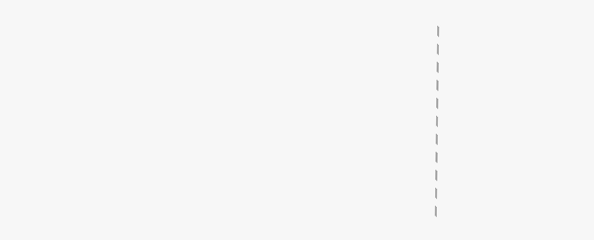|
|
|
|
|
|
|
|
|
|
|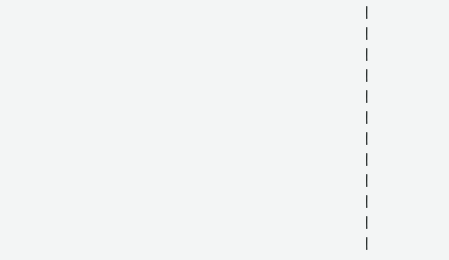|
|
|
|
|
|
|
|
|
|
|
|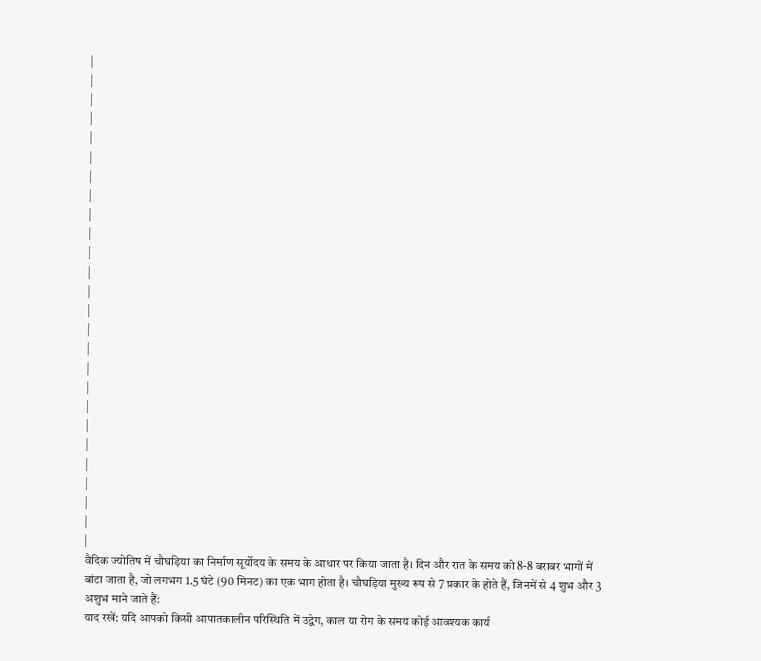|
|
|
|
|
|
|
|
|
|
|
|
|
|
|
|
|
|
|
|
|
|
|
|
|
|
वैदिक ज्योतिष में चौघड़िया का निर्माण सूर्योदय के समय के आधार पर किया जाता है। दिन और रात के समय को 8-8 बराबर भागों में बांटा जाता है, जो लगभग 1.5 घंटे (90 मिनट) का एक भाग होता है। चौघड़िया मुख्य रूप से 7 प्रकार के होते हैं, जिनमें से 4 शुभ और 3 अशुभ माने जाते हैं:
याद रखें: यदि आपको किसी आपातकालीन परिस्थिति में उद्वेग, काल या रोग के समय कोई आवश्यक कार्य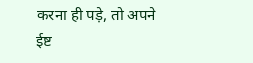करना ही पड़े, तो अपने ईष्ट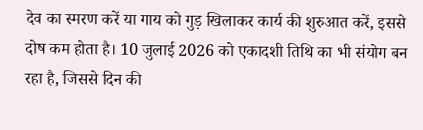देव का स्मरण करें या गाय को गुड़ खिलाकर कार्य की शुरुआत करें, इससे दोष कम होता है। 10 जुलाई 2026 को एकादशी तिथि का भी संयोग बन रहा है, जिससे दिन की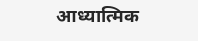आध्यात्मिक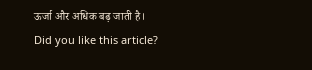ऊर्जा और अधिक बढ़ जाती है।
Did you like this article?